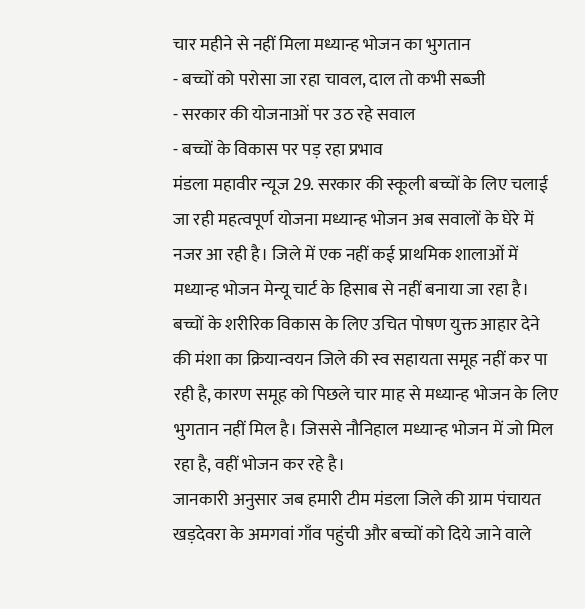चार महीने से नहीं मिला मध्यान्ह भोजन का भुगतान
- बच्चों को परोसा जा रहा चावल, दाल तो कभी सब्जी
- सरकार की योजनाओं पर उठ रहे सवाल
- बच्चों के विकास पर पड़ रहा प्रभाव
मंडला महावीर न्यूज 29. सरकार की स्कूली बच्चों के लिए चलाई जा रही महत्वपूर्ण योजना मध्यान्ह भोजन अब सवालों के घेरे में नजर आ रही है। जिले में एक नहीं कई प्राथमिक शालाओं में मध्यान्ह भोजन मेन्यू चार्ट के हिसाब से नहीं बनाया जा रहा है। बच्चों के शरीरिक विकास के लिए उचित पोषण युक्त आहार देने की मंशा का क्रियान्वयन जिले की स्व सहायता समूह नहीं कर पा रही है, कारण समूह को पिछले चार माह से मध्यान्ह भोजन के लिए भुगतान नहीं मिल है। जिससे नौनिहाल मध्यान्ह भोजन में जो मिल रहा है, वहीं भोजन कर रहे है।
जानकारी अनुसार जब हमारी टीम मंडला जिले की ग्राम पंचायत खड़देवरा के अमगवां गाँव पहुंची और बच्चों को दिये जाने वाले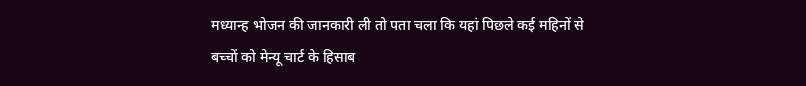मध्यान्ह भोजन की जानकारी ली तो पता चला कि यहां पिछले कई महिनों से बच्चों को मेन्यू चार्ट के हिसाब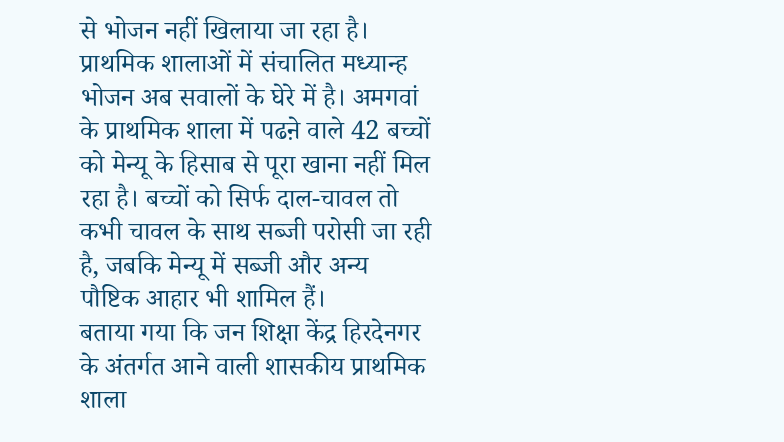से भोजन नहीं खिलाया जा रहा है। प्राथमिक शालाओं में संचालित मध्यान्ह भोजन अब सवालों के घेरे में है। अमगवां के प्राथमिक शाला में पढऩे वाले 42 बच्चों को मेन्यू के हिसाब से पूरा खाना नहीं मिल रहा है। बच्चों को सिर्फ दाल-चावल तो कभी चावल के साथ सब्जी परोसी जा रही है, जबकि मेन्यू में सब्जी और अन्य पौष्टिक आहार भी शामिल हैं।
बताया गया कि जन शिक्षा केंद्र हिरदेनगर के अंतर्गत आने वाली शासकीय प्राथमिक शाला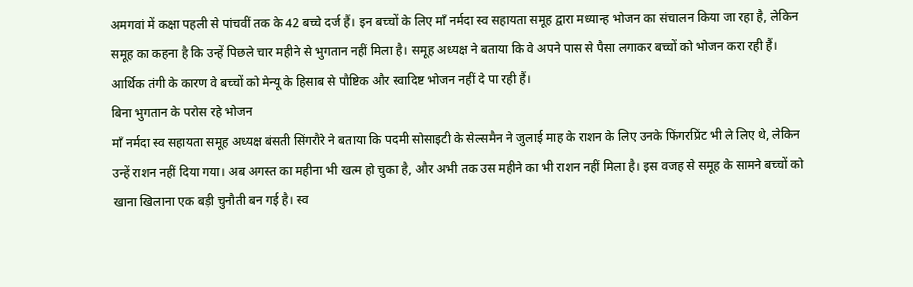अमगवां में कक्षा पहली से पांचवीं तक के 42 बच्चे दर्ज हैं। इन बच्चों के लिए माँ नर्मदा स्व सहायता समूह द्वारा मध्यान्ह भोजन का संचालन किया जा रहा है, लेकिन समूह का कहना है कि उन्हें पिछले चार महीने से भुगतान नहीं मिला है। समूह अध्यक्ष ने बताया कि वे अपने पास से पैसा लगाकर बच्चों को भोजन करा रही हैं। आर्थिक तंगी के कारण वे बच्चों को मेन्यू के हिसाब से पौष्टिक और स्वादिष्ट भोजन नहीं दे पा रही हैं।
बिना भुगतान के परोस रहे भोजन
माँ नर्मदा स्व सहायता समूह अध्यक्ष बंसती सिंगरौरे ने बताया कि पदमी सोसाइटी के सेल्समैन ने जुलाई माह के राशन के लिए उनके फिंगरप्रिंट भी ले लिए थे, लेकिन उन्हें राशन नहीं दिया गया। अब अगस्त का महीना भी खत्म हो चुका है, और अभी तक उस महीने का भी राशन नहीं मिला है। इस वजह से समूह के सामने बच्चों को खाना खिलाना एक बड़ी चुनौती बन गई है। स्व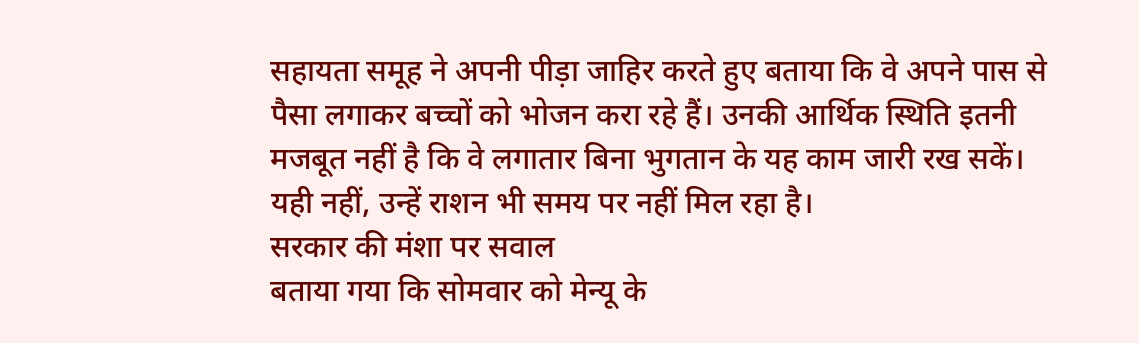सहायता समूह ने अपनी पीड़ा जाहिर करते हुए बताया कि वे अपने पास से पैसा लगाकर बच्चों को भोजन करा रहे हैं। उनकी आर्थिक स्थिति इतनी मजबूत नहीं है कि वे लगातार बिना भुगतान के यह काम जारी रख सकें। यही नहीं, उन्हें राशन भी समय पर नहीं मिल रहा है।
सरकार की मंशा पर सवाल
बताया गया कि सोमवार को मेन्यू के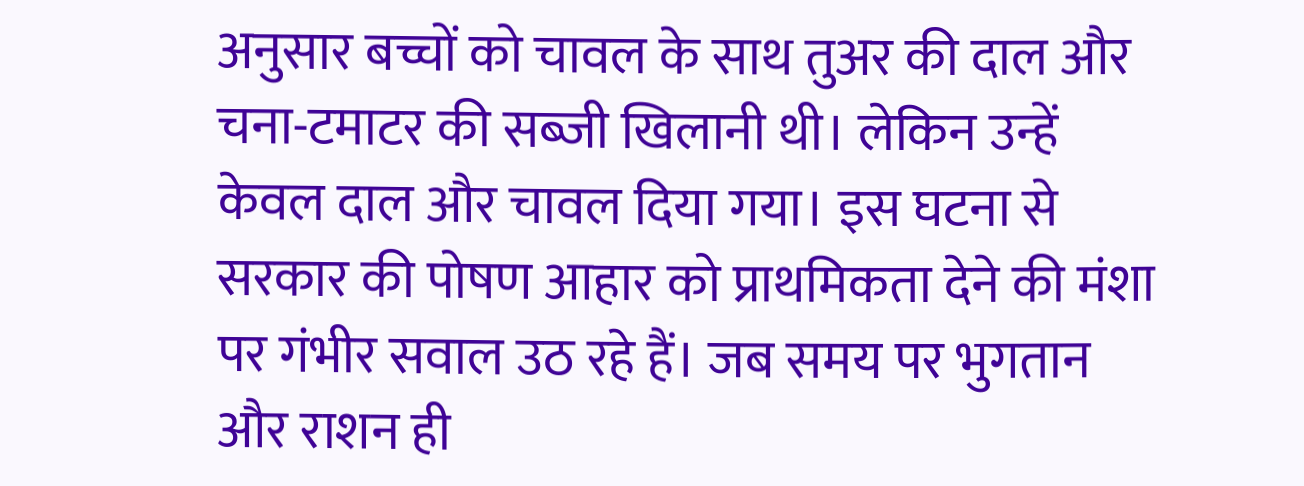अनुसार बच्चों को चावल के साथ तुअर की दाल और चना-टमाटर की सब्जी खिलानी थी। लेकिन उन्हें केवल दाल और चावल दिया गया। इस घटना से सरकार की पोषण आहार को प्राथमिकता देने की मंशा पर गंभीर सवाल उठ रहे हैं। जब समय पर भुगतान और राशन ही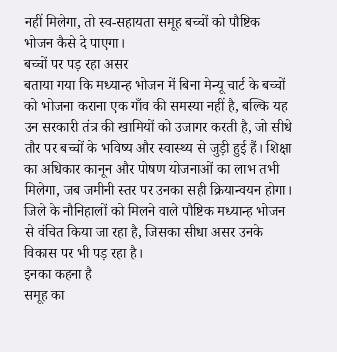नहीं मिलेगा, तो स्व-सहायता समूह बच्चों को पौष्टिक भोजन कैसे दे पाएगा।
बच्चों पर पड़ रहा असर
बताया गया कि मध्यान्ह भोजन में बिना मेन्यू चार्ट के बच्चों को भोजना कराना एक गाँव की समस्या नहीं है, बल्कि यह उन सरकारी तंत्र की खामियों को उजागर करती है, जो सीधे तौर पर बच्चों के भविष्य और स्वास्थ्य से जुड़ी हुई हैं। शिक्षा का अधिकार कानून और पोषण योजनाओं का लाभ तभी मिलेगा, जब जमीनी स्तर पर उनका सही क्रियान्वयन होगा। जिले के नौनिहालों को मिलने वाले पौष्टिक मध्यान्ह भोजन से वंचित किया जा रहा है, जिसका सीधा असर उनके विकास पर भी पड़ रहा है।
इनका कहना है
समूह का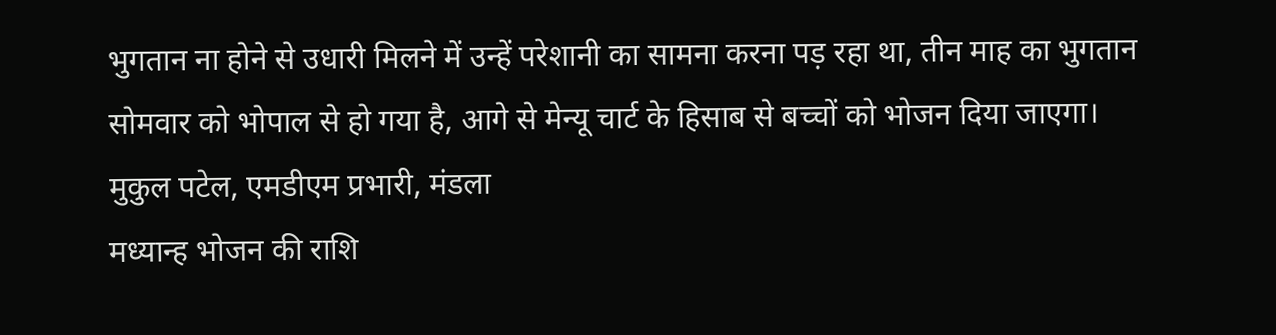भुगतान ना होने से उधारी मिलने में उन्हें परेशानी का सामना करना पड़ रहा था, तीन माह का भुगतान सोमवार को भोपाल से हो गया है, आगे से मेन्यू चार्ट के हिसाब से बच्चों को भोजन दिया जाएगा।
मुकुल पटेल, एमडीएम प्रभारी, मंडला
मध्यान्ह भोजन की राशि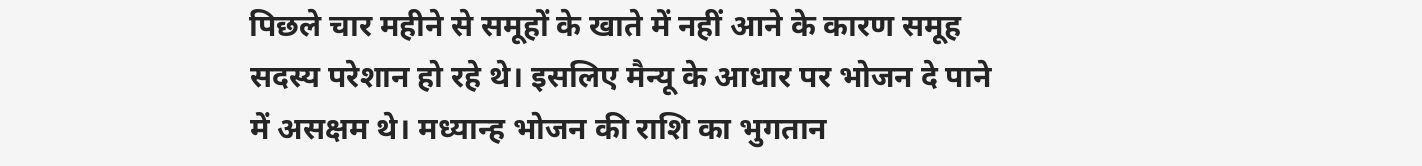पिछले चार महीने से समूहों के खाते में नहीं आने के कारण समूह सदस्य परेशान हो रहे थे। इसलिए मैन्यू के आधार पर भोजन दे पाने में असक्षम थे। मध्यान्ह भोजन की राशि का भुगतान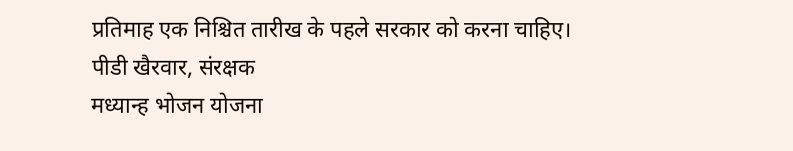प्रतिमाह एक निश्चित तारीख के पहले सरकार को करना चाहिए।
पीडी खैरवार, संरक्षक
मध्यान्ह भोजन योजना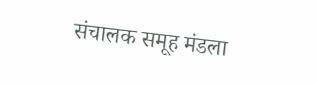संचालक समूह मंडला